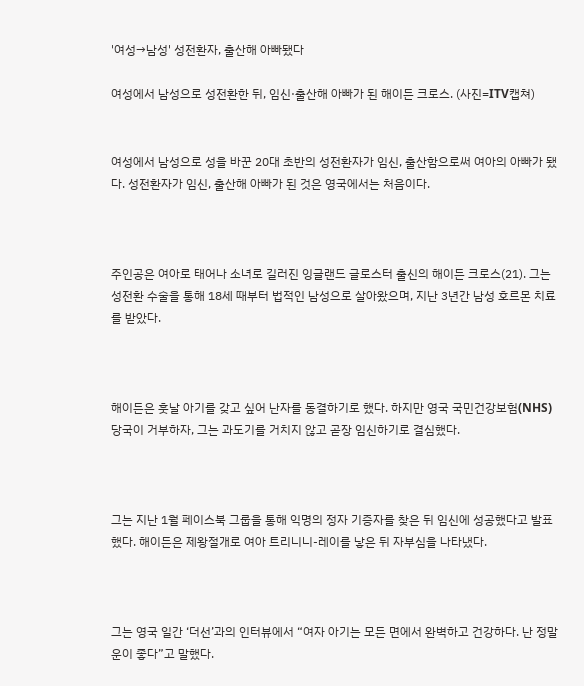'여성→남성' 성전환자, 출산해 아빠됐다

여성에서 남성으로 성전환한 뒤, 임신·출산해 아빠가 된 해이든 크로스. (사진=ITV캡쳐)


여성에서 남성으로 성을 바꾼 20대 초반의 성전환자가 임신, 출산함으로써 여아의 아빠가 됐다. 성전환자가 임신, 출산해 아빠가 된 것은 영국에서는 처음이다.



주인공은 여아로 태어나 소녀로 길러진 잉글랜드 글로스터 출신의 해이든 크로스(21). 그는 성전환 수술을 통해 18세 때부터 법적인 남성으로 살아왔으며, 지난 3년간 남성 호르몬 치료를 받았다.



해이든은 훗날 아기를 갖고 싶어 난자를 동결하기로 했다. 하지만 영국 국민건강보험(NHS) 당국이 거부하자, 그는 과도기를 거치지 않고 곧장 임신하기로 결심했다.



그는 지난 1월 페이스북 그룹을 통해 익명의 정자 기증자를 찾은 뒤 임신에 성공했다고 발표했다. 해이든은 제왕절개로 여아 트리니니-레이를 낳은 뒤 자부심을 나타냈다.



그는 영국 일간 ‘더선’과의 인터뷰에서 “여자 아기는 모든 면에서 완벽하고 건강하다. 난 정말 운이 좋다”고 말했다.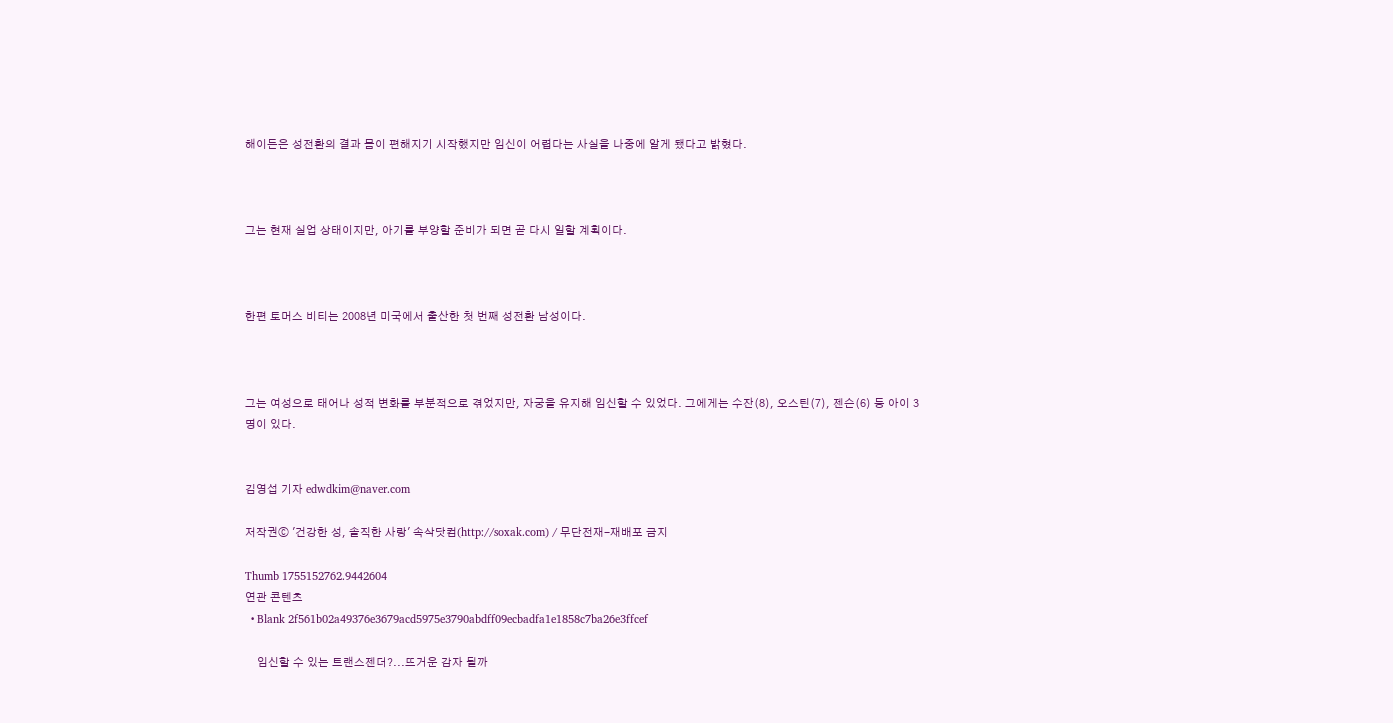해이든은 성전환의 결과 몸이 편해지기 시작했지만 임신이 어렵다는 사실을 나중에 알게 됐다고 밝혔다.



그는 현재 실업 상태이지만, 아기를 부양할 준비가 되면 곧 다시 일할 계획이다.



한편 토머스 비티는 2008년 미국에서 출산한 첫 번째 성전환 남성이다.



그는 여성으로 태어나 성적 변화를 부분적으로 겪었지만, 자궁을 유지해 임신할 수 있었다. 그에게는 수잔(8), 오스틴(7), 젠슨(6) 등 아이 3명이 있다.


김영섭 기자 edwdkim@naver.com

저작권ⓒ '건강한 성, 솔직한 사랑' 속삭닷컴(http://soxak.com) / 무단전재-재배포 금지

Thumb 1755152762.9442604
연관 콘텐츠
  • Blank 2f561b02a49376e3679acd5975e3790abdff09ecbadfa1e1858c7ba26e3ffcef

    임신할 수 있는 트랜스젠더?...뜨거운 감자 될까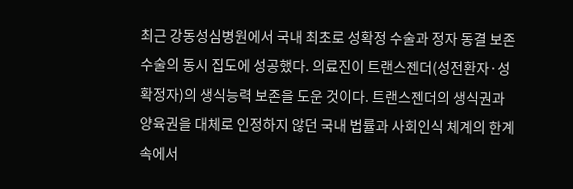최근 강동성심병원에서 국내 최초로 성확정 수술과 정자 동결 보존 수술의 동시 집도에 성공했다. 의료진이 트랜스젠더(성전환자·성확정자)의 생식능력 보존을 도운 것이다. 트랜스젠더의 생식권과 양육권을 대체로 인정하지 않던 국내 법률과 사회인식 체계의 한계 속에서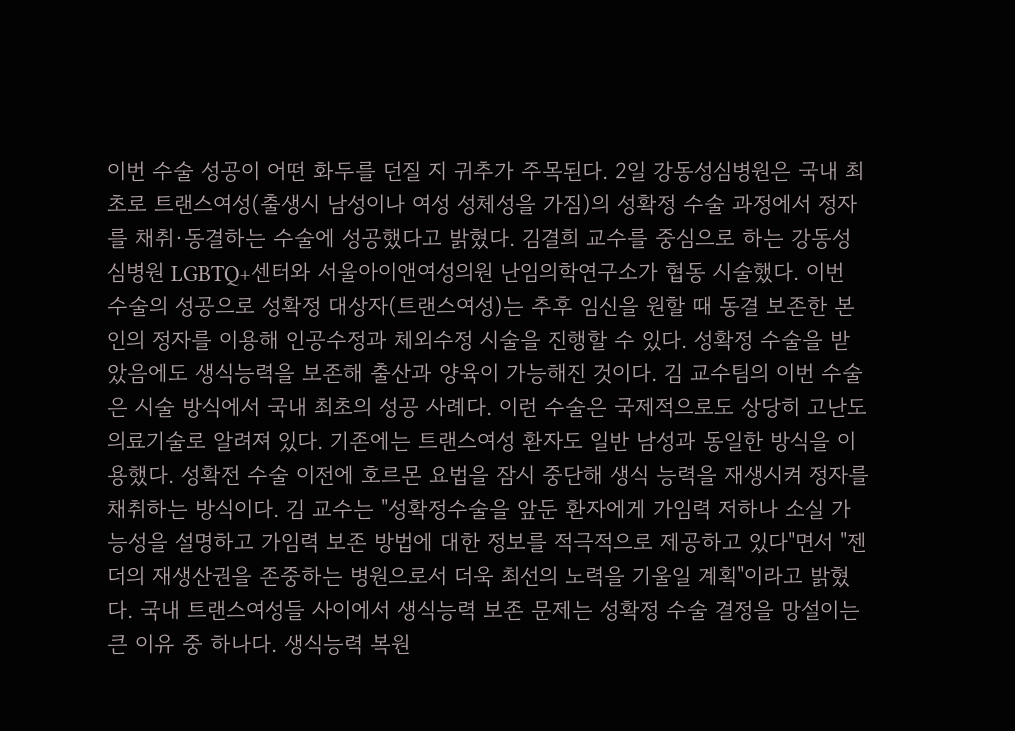이번 수술 성공이 어떤 화두를 던질 지 귀추가 주목된다. 2일 강동성심병원은 국내 최초로 트랜스여성(출생시 남성이나 여성 성체성을 가짐)의 성확정 수술 과정에서 정자를 채취·동결하는 수술에 성공했다고 밝혔다. 김결희 교수를 중심으로 하는 강동성심병원 LGBTQ+센터와 서울아이앤여성의원 난임의학연구소가 협동 시술했다. 이번 수술의 성공으로 성확정 대상자(트랜스여성)는 추후 임신을 원할 때 동결 보존한 본인의 정자를 이용해 인공수정과 체외수정 시술을 진행할 수 있다. 성확정 수술을 받았음에도 생식능력을 보존해 출산과 양육이 가능해진 것이다. 김 교수팀의 이번 수술은 시술 방식에서 국내 최초의 성공 사례다. 이런 수술은 국제적으로도 상당히 고난도 의료기술로 알려져 있다. 기존에는 트랜스여성 환자도 일반 남성과 동일한 방식을 이용했다. 성확전 수술 이전에 호르몬 요법을 잠시 중단해 생식 능력을 재생시켜 정자를 채취하는 방식이다. 김 교수는 "성확정수술을 앞둔 환자에게 가임력 저하나 소실 가능성을 설명하고 가임력 보존 방법에 대한 정보를 적극적으로 제공하고 있다"면서 "젠더의 재생산권을 존중하는 병원으로서 더욱 최선의 노력을 기울일 계획"이라고 밝혔다. 국내 트랜스여성들 사이에서 생식능력 보존 문제는 성확정 수술 결정을 망설이는 큰 이유 중 하나다. 생식능력 복원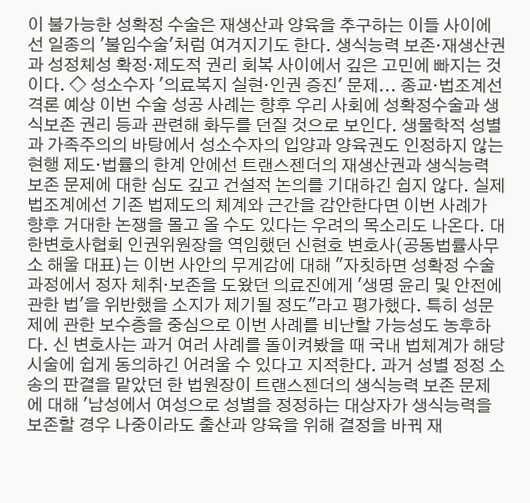이 불가능한 성확정 수술은 재생산과 양육을 추구하는 이들 사이에선 일종의 '불임수술'처럼 여겨지기도 한다. 생식능력 보존·재생산권과 성정체성 확정·제도적 권리 회복 사이에서 깊은 고민에 빠지는 것이다. ◇ 성소수자 '의료복지 실현·인권 증진' 문제... 종교·법조계선 격론 예상 이번 수술 성공 사례는 향후 우리 사회에 성확정수술과 생식보존 권리 등과 관련해 화두를 던질 것으로 보인다. 생물학적 성별과 가족주의의 바탕에서 성소수자의 입양과 양육권도 인정하지 않는 현행 제도·법률의 한계 안에선 트랜스젠더의 재생산권과 생식능력 보존 문제에 대한 심도 깊고 건설적 논의를 기대하긴 쉽지 않다. 실제 법조계에선 기존 법제도의 체계와 근간을 감안한다면 이번 사례가 향후 거대한 논쟁을 몰고 올 수도 있다는 우려의 목소리도 나온다. 대한변호사협회 인권위원장을 역임했던 신현호 변호사(공동법률사무소 해울 대표)는 이번 사안의 무게감에 대해 "자칫하면 성확정 수술 과정에서 정자 체취·보존을 도왔던 의료진에게 '생명 윤리 및 안전에 관한 법'을 위반했을 소지가 제기될 정도"라고 평가했다. 특히 성문제에 관한 보수층을 중심으로 이번 사례를 비난할 가능성도 농후하다. 신 변호사는 과거 여러 사례를 돌이켜봤을 때 국내 법체계가 해당 시술에 쉽게 동의하긴 어려울 수 있다고 지적한다. 과거 성별 정정 소송의 판결을 맡았던 한 법원장이 트랜스젠더의 생식능력 보존 문제에 대해 '남성에서 여성으로 성별을 정정하는 대상자가 생식능력을 보존할 경우 나중이라도 출산과 양육을 위해 결정을 바꿔 재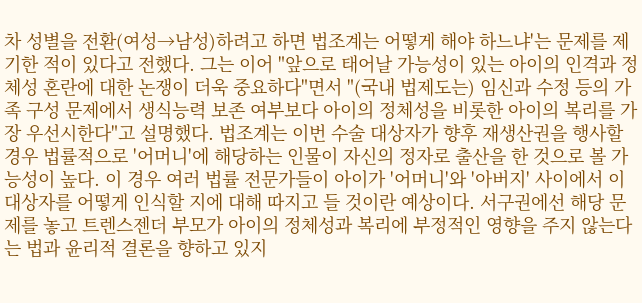차 성별을 전환(여성→남성)하려고 하면 법조계는 어떻게 해야 하느냐'는 문제를 제기한 적이 있다고 전했다. 그는 이어 "앞으로 태어날 가능성이 있는 아이의 인격과 정체성 혼란에 대한 논쟁이 더욱 중요하다"면서 "(국내 법제도는) 임신과 수정 등의 가족 구성 문제에서 생식능력 보존 여부보다 아이의 정체성을 비롯한 아이의 복리를 가장 우선시한다"고 설명했다. 법조계는 이번 수술 대상자가 향후 재생산권을 행사할 경우 법률적으로 '어머니'에 해당하는 인물이 자신의 정자로 출산을 한 것으로 볼 가능성이 높다. 이 경우 여러 법률 전문가들이 아이가 '어머니'와 '아버지' 사이에서 이 대상자를 어떻게 인식할 지에 대해 따지고 들 것이란 예상이다. 서구권에선 해당 문제를 놓고 트렌스젠더 부모가 아이의 정체성과 복리에 부정적인 영향을 주지 않는다는 법과 윤리적 결론을 향하고 있지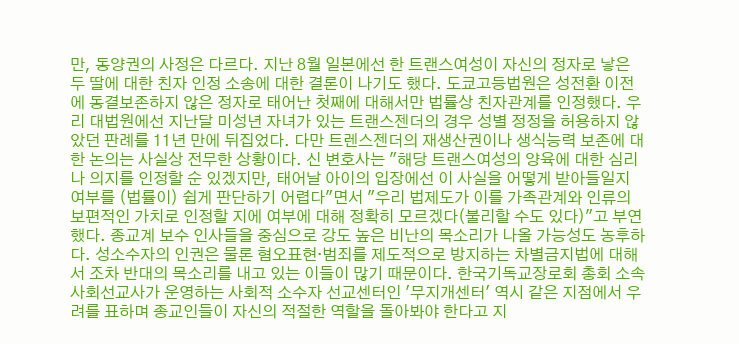만, 동양권의 사정은 다르다. 지난 8월 일본에선 한 트랜스여성이 자신의 정자로 낳은 두 딸에 대한 친자 인정 소송에 대한 결론이 나기도 했다. 도쿄고등법원은 성전환 이전에 동결보존하지 않은 정자로 태어난 첫째에 대해서만 법률상 친자관계를 인정했다. 우리 대법원에선 지난달 미성년 자녀가 있는 트랜스젠더의 경우 성별 정정을 허용하지 않았던 판례를 11년 만에 뒤집었다. 다만 트렌스젠더의 재생산권이나 생식능력 보존에 대한 논의는 사실상 전무한 상황이다. 신 변호사는 "해당 트랜스여성의 양육에 대한 심리나 의지를 인정할 순 있겠지만, 태어날 아이의 입장에선 이 사실을 어떻게 받아들일지 여부를 (법률이) 쉽게 판단하기 어렵다"면서 "우리 법제도가 이를 가족관계와 인류의 보편적인 가치로 인정할 지에 여부에 대해 정확히 모르겠다(불리할 수도 있다)"고 부연했다. 종교계 보수 인사들을 중심으로 강도 높은 비난의 목소리가 나올 가능성도 농후하다. 성소수자의 인권은 물론 혐오표현·범죄를 제도적으로 방지하는 차별금지법에 대해서 조차 반대의 목소리를 내고 있는 이들이 많기 때문이다. 한국기독교장로회 총회 소속 사회선교사가 운영하는 사회적 소수자 선교센터인 '무지개센터' 역시 같은 지점에서 우려를 표하며 종교인들이 자신의 적절한 역할을 돌아봐야 한다고 지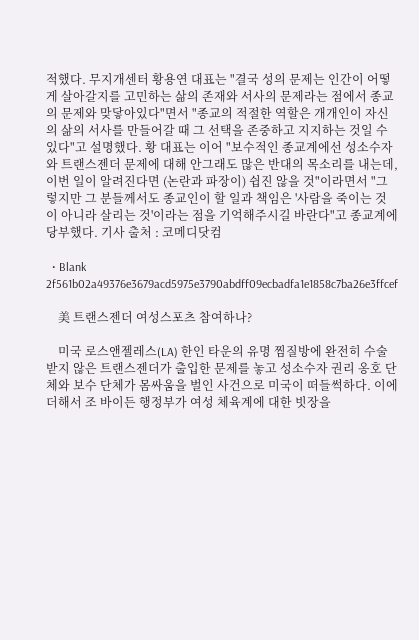적했다. 무지개센터 황용연 대표는 "결국 성의 문제는 인간이 어떻게 살아갈지를 고민하는 삶의 존재와 서사의 문제라는 점에서 종교의 문제와 맞닿아있다"면서 "종교의 적절한 역할은 개개인이 자신의 삶의 서사를 만들어갈 때 그 선택을 존중하고 지지하는 것일 수 있다"고 설명했다. 황 대표는 이어 "보수적인 종교계에선 성소수자와 트랜스젠더 문제에 대해 안그래도 많은 반대의 목소리를 내는데, 이번 일이 알려진다면 (논란과 파장이) 쉽진 않을 것"이라면서 "그렇지만 그 분들께서도 종교인이 할 일과 책임은 '사람을 죽이는 것이 아니라 살리는 것'이라는 점을 기억해주시길 바란다"고 종교계에 당부했다. 기사 출처 : 코메디닷컴

  • Blank 2f561b02a49376e3679acd5975e3790abdff09ecbadfa1e1858c7ba26e3ffcef

    美 트랜스젠더 여성스포츠 참여하나?

    미국 로스앤젤레스(LA) 한인 타운의 유명 찜질방에 완전히 수술받지 않은 트랜스젠더가 출입한 문제를 놓고 성소수자 권리 옹호 단체와 보수 단체가 몸싸움을 벌인 사건으로 미국이 떠들썩하다. 이에 더해서 조 바이든 행정부가 여성 체육계에 대한 빗장을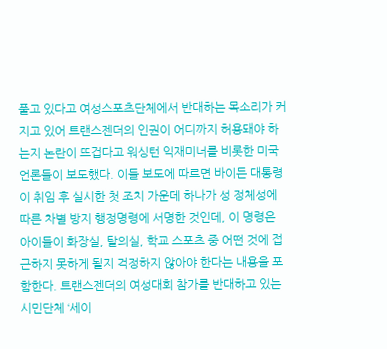풀고 있다고 여성스포츠단체에서 반대하는 목소리가 커지고 있어 트랜스젠더의 인권이 어디까지 허용돼야 하는지 논란이 뜨겁다고 워싱턴 익재미너를 비롯한 미국 언론들이 보도했다. 이들 보도에 따르면 바이든 대통령이 취임 후 실시한 첫 조치 가운데 하나가 성 정체성에 따른 차별 방지 행정명령에 서명한 것인데, 이 명령은 아이들이 화장실, 탈의실, 학교 스포츠 중 어떤 것에 접근하지 못하게 될지 걱정하지 않아야 한다는 내용을 포함한다. 트랜스젠더의 여성대회 참가를 반대하고 있는 시민단체 ‘세이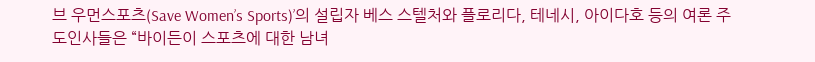브 우먼스포츠(Save Women’s Sports)’의 설립자 베스 스텔처와 플로리다, 테네시, 아이다호 등의 여론 주도인사들은 “바이든이 스포츠에 대한 남녀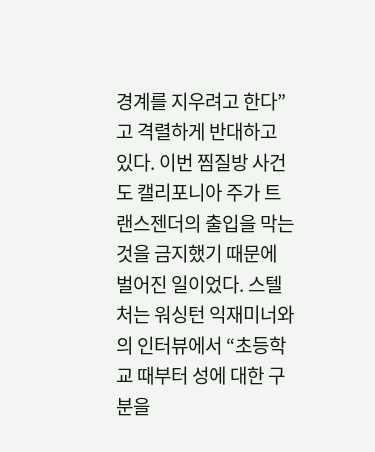경계를 지우려고 한다”고 격렬하게 반대하고 있다. 이번 찜질방 사건도 캘리포니아 주가 트랜스젠더의 출입을 막는 것을 금지했기 때문에 벌어진 일이었다. 스텔처는 워싱턴 익재미너와의 인터뷰에서 “초등학교 때부터 성에 대한 구분을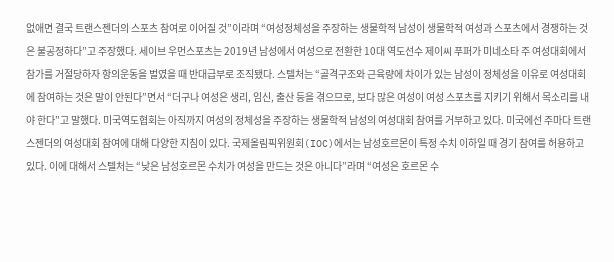없애면 결국 트랜스젠더의 스포츠 참여로 이어질 것”이라며 “여성정체성을 주장하는 생물학적 남성이 생물학적 여성과 스포츠에서 경쟁하는 것은 불공정하다”고 주장했다. 세이브 우먼스포츠는 2019년 남성에서 여성으로 전환한 10대 역도선수 제이씨 푸퍼가 미네소타 주 여성대회에서 참가를 거절당하자 항의운동을 벌였을 때 반대급부로 조직됐다. 스텔처는 “골격구조와 근육량에 차이가 있는 남성이 정체성을 이유로 여성대회에 참여하는 것은 말이 안된다”면서 “더구나 여성은 생리, 임신, 출산 등을 겪으므로, 보다 많은 여성이 여성 스포츠를 지키기 위해서 목소리를 내야 한다”고 말했다. 미국역도협회는 아직까지 여성의 정체성을 주장하는 생물학적 남성의 여성대회 참여를 거부하고 있다. 미국에선 주마다 트랜스젠더의 여성대회 참여에 대해 다양한 지침이 있다. 국제올림픽위원회(IOC)에서는 남성호르몬이 특정 수치 이하일 때 경기 참여를 허용하고 있다. 이에 대해서 스텔처는 “낮은 남성호르몬 수치가 여성을 만드는 것은 아니다”라며 “여성은 호르몬 수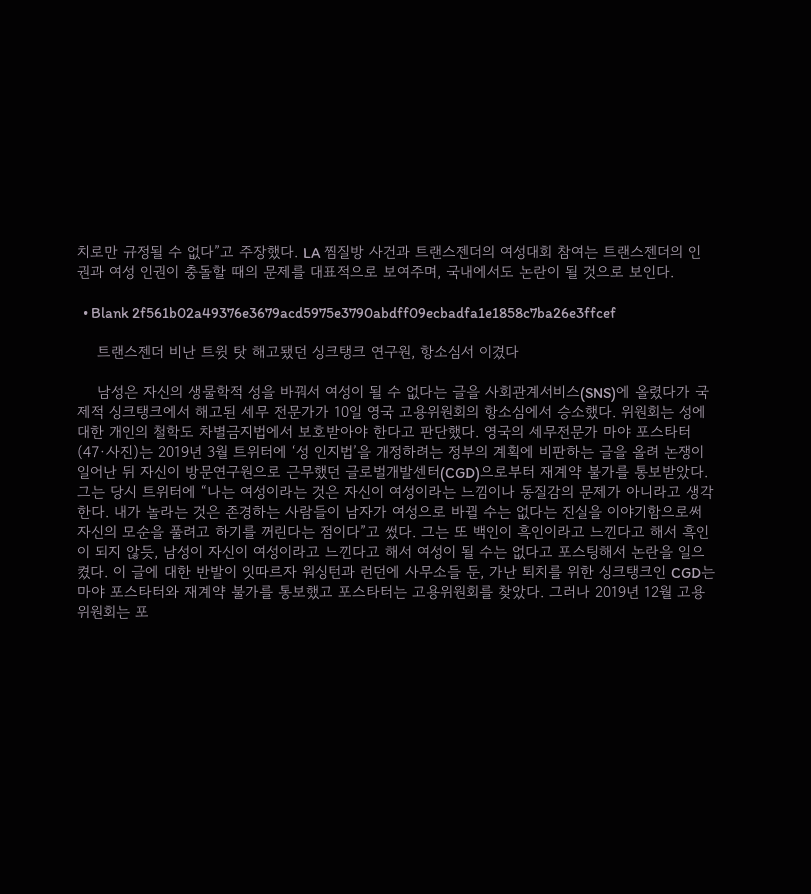치로만 규정될 수 없다”고 주장했다. LA 찜질방 사건과 트랜스젠더의 여성대회 참여는 트랜스젠더의 인권과 여성 인권이 충돌할 때의 문제를 대표적으로 보여주며, 국내에서도 논란이 될 것으로 보인다.

  • Blank 2f561b02a49376e3679acd5975e3790abdff09ecbadfa1e1858c7ba26e3ffcef

    트랜스젠더 비난 트윗 탓 해고됐던 싱크탱크 연구원, 항소심서 이겼다

    남성은 자신의 생물학적 성을 바꿔서 여성이 될 수 없다는 글을 사회관계서비스(SNS)에 올렸다가 국제적 싱크탱크에서 해고된 세무 전문가가 10일 영국 고용위원회의 항소심에서 승소했다. 위원회는 성에 대한 개인의 철학도 차별금지법에서 보호받아야 한다고 판단했다. 영국의 세무전문가 마야 포스타터(47·사진)는 2019년 3월 트위터에 ‘성 인지법’을 개정하려는 정부의 계획에 비판하는 글을 올려 논쟁이 일어난 뒤 자신이 방문연구원으로 근무했던 글로벌개발센터(CGD)으로부터 재계약 불가를 통보받았다. 그는 당시 트위터에 “나는 여성이라는 것은 자신이 여성이라는 느낌이나 동질감의 문제가 아니라고 생각한다. 내가 놀라는 것은 존경하는 사람들이 남자가 여성으로 바뀔 수는 없다는 진실을 이야기함으로써 자신의 모순을 풀려고 하기를 꺼린다는 점이다”고 썼다. 그는 또 백인이 흑인이라고 느낀다고 해서 흑인이 되지 않듯, 남성이 자신이 여성이라고 느낀다고 해서 여성이 될 수는 없다고 포스팅해서 논란을 일으켰다. 이 글에 대한 반발이 잇따르자 워싱턴과 런던에 사무소들 둔, 가난 퇴치를 위한 싱크탱크인 CGD는 마야 포스타터와 재계약 불가를 통보했고 포스타터는 고용위원회를 찾았다. 그러나 2019년 12월 고용위원회는 포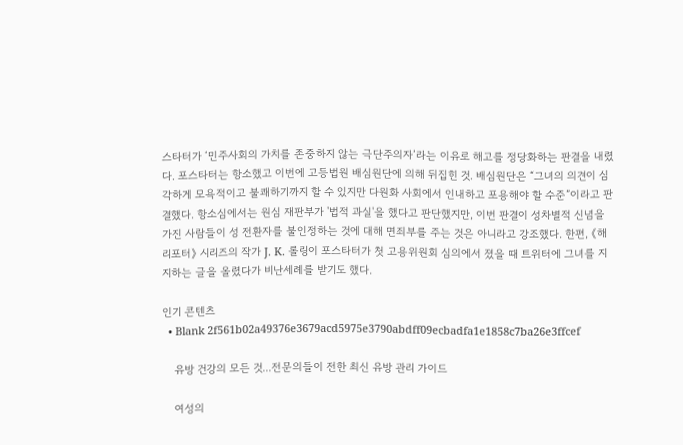스타터가 ‘민주사회의 가치를 존중하지 않는 극단주의자’라는 이유로 해고를 정당화하는 판결을 내렸다. 포스타터는 항소했고 이번에 고등법원 배심원단에 의해 뒤집힌 것. 배심원단은 “그녀의 의견이 심각하게 모욕적이고 불쾌하기까지 할 수 있지만 다원화 사회에서 인내하고 포용해야 할 수준”이라고 판결했다. 항소심에서는 원심 재판부가 '법적 과실'을 했다고 판단했지만, 이번 판결이 성차별적 신념을 가진 사람들이 성 전환자를 불인정하는 것에 대해 면죄부를 주는 것은 아니라고 강조했다. 한편, 《해리포터》 시리즈의 작가 J. K. 롤링이 포스타터가 첫 고용위원회 심의에서 졌을 때 트위터에 그녀를 지지하는 글을 올렸다가 비난세례를 받기도 했다.

인기 콘텐츠
  • Blank 2f561b02a49376e3679acd5975e3790abdff09ecbadfa1e1858c7ba26e3ffcef

    유방 건강의 모든 것...전문의들이 전한 최신 유방 관리 가이드

    여성의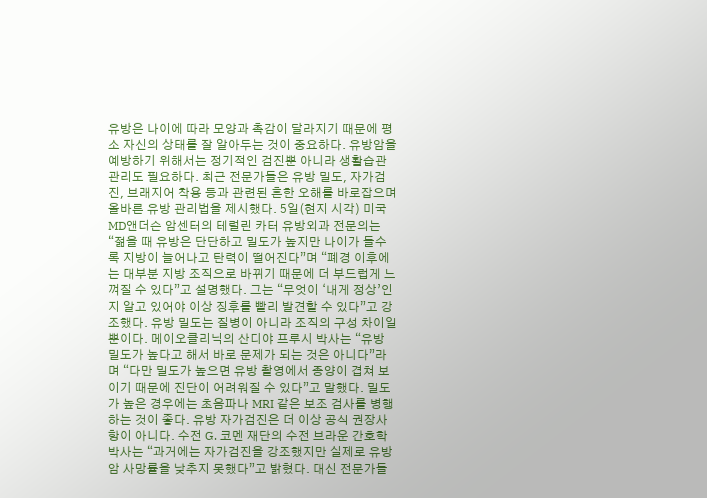유방은 나이에 따라 모양과 촉감이 달라지기 때문에 평소 자신의 상태를 잘 알아두는 것이 중요하다. 유방암을 예방하기 위해서는 정기적인 검진뿐 아니라 생활습관 관리도 필요하다. 최근 전문가들은 유방 밀도, 자가검진, 브래지어 착용 등과 관련된 흔한 오해를 바로잡으며 올바른 유방 관리법을 제시했다. 5일(현지 시각) 미국 MD앤더슨 암센터의 테럴린 카터 유방외과 전문의는 “젊을 때 유방은 단단하고 밀도가 높지만 나이가 들수록 지방이 늘어나고 탄력이 떨어진다”며 “폐경 이후에는 대부분 지방 조직으로 바뀌기 때문에 더 부드럽게 느껴질 수 있다”고 설명했다. 그는 “무엇이 ‘내게 정상’인지 알고 있어야 이상 징후를 빨리 발견할 수 있다”고 강조했다. 유방 밀도는 질병이 아니라 조직의 구성 차이일 뿐이다. 메이오클리닉의 산디야 프루시 박사는 “유방 밀도가 높다고 해서 바로 문제가 되는 것은 아니다”라며 “다만 밀도가 높으면 유방 촬영에서 종양이 겹쳐 보이기 때문에 진단이 어려워질 수 있다”고 말했다. 밀도가 높은 경우에는 초음파나 MRI 같은 보조 검사를 병행하는 것이 좋다. 유방 자가검진은 더 이상 공식 권장사항이 아니다. 수전 G. 코멘 재단의 수전 브라운 간호학 박사는 “과거에는 자가검진을 강조했지만 실제로 유방암 사망률을 낮추지 못했다”고 밝혔다. 대신 전문가들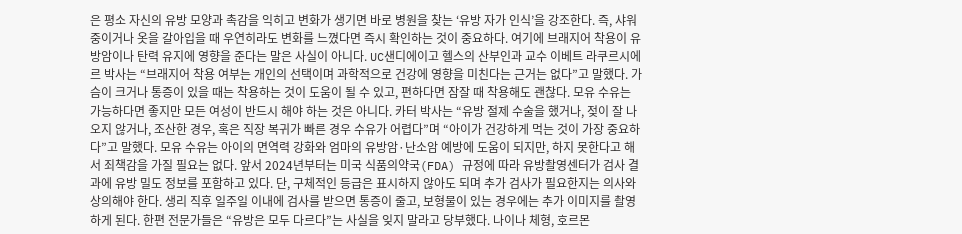은 평소 자신의 유방 모양과 촉감을 익히고 변화가 생기면 바로 병원을 찾는 ‘유방 자가 인식’을 강조한다. 즉, 샤워 중이거나 옷을 갈아입을 때 우연히라도 변화를 느꼈다면 즉시 확인하는 것이 중요하다. 여기에 브래지어 착용이 유방암이나 탄력 유지에 영향을 준다는 말은 사실이 아니다. UC샌디에이고 헬스의 산부인과 교수 이베트 라쿠르시에르 박사는 “브래지어 착용 여부는 개인의 선택이며 과학적으로 건강에 영향을 미친다는 근거는 없다”고 말했다. 가슴이 크거나 통증이 있을 때는 착용하는 것이 도움이 될 수 있고, 편하다면 잠잘 때 착용해도 괜찮다. 모유 수유는 가능하다면 좋지만 모든 여성이 반드시 해야 하는 것은 아니다. 카터 박사는 “유방 절제 수술을 했거나, 젖이 잘 나오지 않거나, 조산한 경우, 혹은 직장 복귀가 빠른 경우 수유가 어렵다”며 “아이가 건강하게 먹는 것이 가장 중요하다”고 말했다. 모유 수유는 아이의 면역력 강화와 엄마의 유방암·난소암 예방에 도움이 되지만, 하지 못한다고 해서 죄책감을 가질 필요는 없다. 앞서 2024년부터는 미국 식품의약국(FDA) 규정에 따라 유방촬영센터가 검사 결과에 유방 밀도 정보를 포함하고 있다. 단, 구체적인 등급은 표시하지 않아도 되며 추가 검사가 필요한지는 의사와 상의해야 한다. 생리 직후 일주일 이내에 검사를 받으면 통증이 줄고, 보형물이 있는 경우에는 추가 이미지를 촬영하게 된다. 한편 전문가들은 “유방은 모두 다르다”는 사실을 잊지 말라고 당부했다. 나이나 체형, 호르몬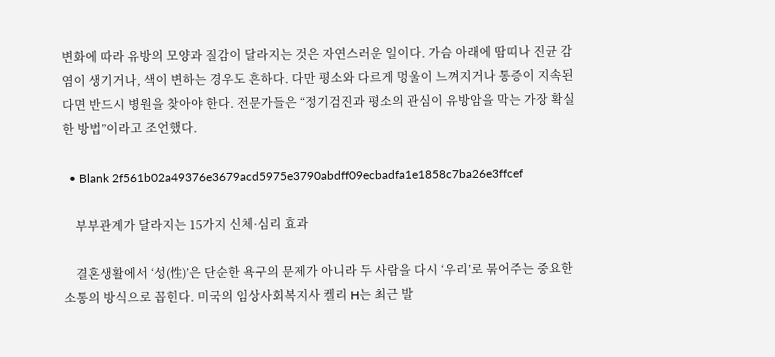변화에 따라 유방의 모양과 질감이 달라지는 것은 자연스러운 일이다. 가슴 아래에 땀띠나 진균 감염이 생기거나, 색이 변하는 경우도 흔하다. 다만 평소와 다르게 멍울이 느껴지거나 통증이 지속된다면 반드시 병원을 찾아야 한다. 전문가들은 “정기검진과 평소의 관심이 유방암을 막는 가장 확실한 방법”이라고 조언했다.

  • Blank 2f561b02a49376e3679acd5975e3790abdff09ecbadfa1e1858c7ba26e3ffcef

    부부관계가 달라지는 15가지 신체·심리 효과

    결혼생활에서 ‘성(性)’은 단순한 욕구의 문제가 아니라 두 사람을 다시 ‘우리’로 묶어주는 중요한 소통의 방식으로 꼽힌다. 미국의 임상사회복지사 켈리 H는 최근 발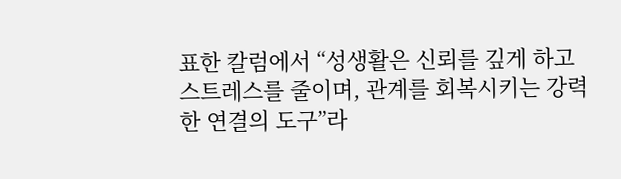표한 칼럼에서 “성생활은 신뢰를 깊게 하고 스트레스를 줄이며, 관계를 회복시키는 강력한 연결의 도구”라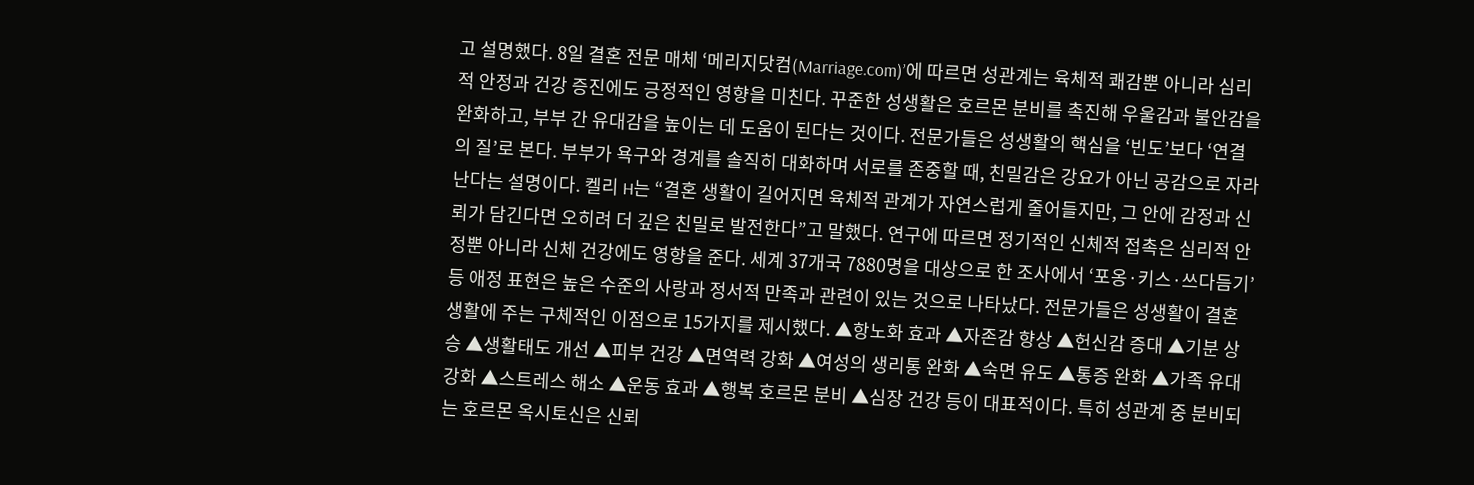고 설명했다. 8일 결혼 전문 매체 ‘메리지닷컴(Marriage.com)’에 따르면 성관계는 육체적 쾌감뿐 아니라 심리적 안정과 건강 증진에도 긍정적인 영향을 미친다. 꾸준한 성생활은 호르몬 분비를 촉진해 우울감과 불안감을 완화하고, 부부 간 유대감을 높이는 데 도움이 된다는 것이다. 전문가들은 성생활의 핵심을 ‘빈도’보다 ‘연결의 질’로 본다. 부부가 욕구와 경계를 솔직히 대화하며 서로를 존중할 때, 친밀감은 강요가 아닌 공감으로 자라난다는 설명이다. 켈리 H는 “결혼 생활이 길어지면 육체적 관계가 자연스럽게 줄어들지만, 그 안에 감정과 신뢰가 담긴다면 오히려 더 깊은 친밀로 발전한다”고 말했다. 연구에 따르면 정기적인 신체적 접촉은 심리적 안정뿐 아니라 신체 건강에도 영향을 준다. 세계 37개국 7880명을 대상으로 한 조사에서 ‘포옹·키스·쓰다듬기’ 등 애정 표현은 높은 수준의 사랑과 정서적 만족과 관련이 있는 것으로 나타났다. 전문가들은 성생활이 결혼 생활에 주는 구체적인 이점으로 15가지를 제시했다. ▲항노화 효과 ▲자존감 향상 ▲헌신감 증대 ▲기분 상승 ▲생활태도 개선 ▲피부 건강 ▲면역력 강화 ▲여성의 생리통 완화 ▲숙면 유도 ▲통증 완화 ▲가족 유대 강화 ▲스트레스 해소 ▲운동 효과 ▲행복 호르몬 분비 ▲심장 건강 등이 대표적이다. 특히 성관계 중 분비되는 호르몬 옥시토신은 신뢰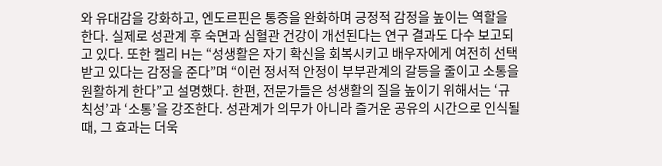와 유대감을 강화하고, 엔도르핀은 통증을 완화하며 긍정적 감정을 높이는 역할을 한다. 실제로 성관계 후 숙면과 심혈관 건강이 개선된다는 연구 결과도 다수 보고되고 있다. 또한 켈리 H는 “성생활은 자기 확신을 회복시키고 배우자에게 여전히 선택받고 있다는 감정을 준다”며 “이런 정서적 안정이 부부관계의 갈등을 줄이고 소통을 원활하게 한다”고 설명했다. 한편, 전문가들은 성생활의 질을 높이기 위해서는 ‘규칙성’과 ‘소통’을 강조한다. 성관계가 의무가 아니라 즐거운 공유의 시간으로 인식될 때, 그 효과는 더욱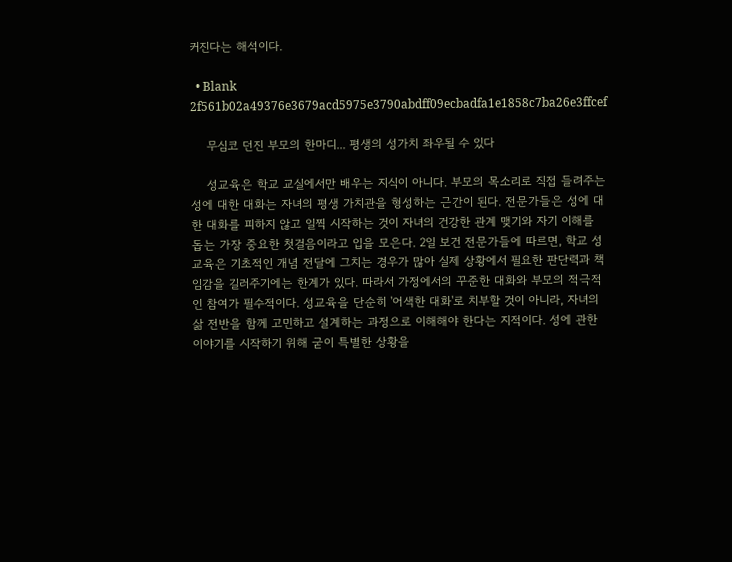커진다는 해석이다.

  • Blank 2f561b02a49376e3679acd5975e3790abdff09ecbadfa1e1858c7ba26e3ffcef

    무심코 던진 부모의 한마디... 평생의 성가치 좌우될 수 있다

    성교육은 학교 교실에서만 배우는 지식이 아니다. 부모의 목소리로 직접 들려주는 성에 대한 대화는 자녀의 평생 가치관을 형성하는 근간이 된다. 전문가들은 성에 대한 대화를 피하지 않고 일찍 시작하는 것이 자녀의 건강한 관계 맺기와 자기 이해를 돕는 가장 중요한 첫걸음이라고 입을 모은다. 2일 보건 전문가들에 따르면, 학교 성교육은 기초적인 개념 전달에 그치는 경우가 많아 실제 상황에서 필요한 판단력과 책임감을 길러주기에는 한계가 있다. 따라서 가정에서의 꾸준한 대화와 부모의 적극적인 참여가 필수적이다. 성교육을 단순히 '어색한 대화'로 치부할 것이 아니라, 자녀의 삶 전반을 함께 고민하고 설계하는 과정으로 이해해야 한다는 지적이다. 성에 관한 이야기를 시작하기 위해 굳이 특별한 상황을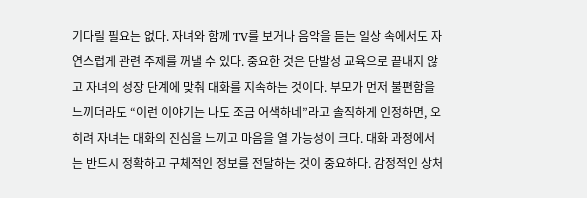기다릴 필요는 없다. 자녀와 함께 TV를 보거나 음악을 듣는 일상 속에서도 자연스럽게 관련 주제를 꺼낼 수 있다. 중요한 것은 단발성 교육으로 끝내지 않고 자녀의 성장 단계에 맞춰 대화를 지속하는 것이다. 부모가 먼저 불편함을 느끼더라도 “이런 이야기는 나도 조금 어색하네”라고 솔직하게 인정하면, 오히려 자녀는 대화의 진심을 느끼고 마음을 열 가능성이 크다. 대화 과정에서는 반드시 정확하고 구체적인 정보를 전달하는 것이 중요하다. 감정적인 상처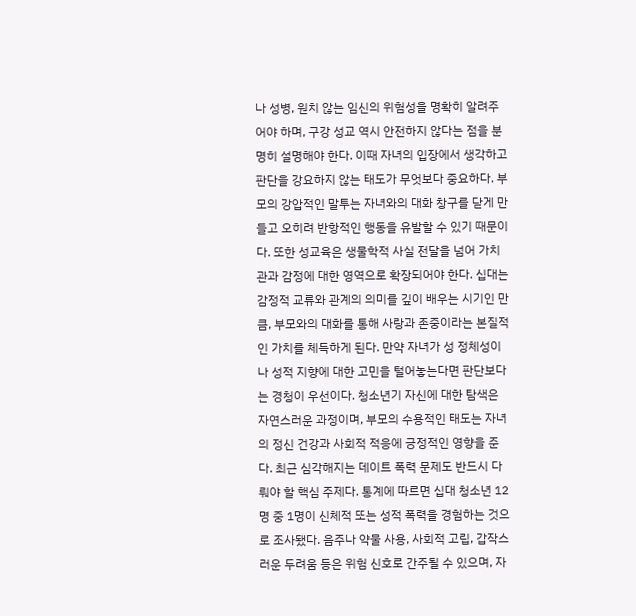나 성병, 원치 않는 임신의 위험성을 명확히 알려주어야 하며, 구강 성교 역시 안전하지 않다는 점을 분명히 설명해야 한다. 이때 자녀의 입장에서 생각하고 판단을 강요하지 않는 태도가 무엇보다 중요하다. 부모의 강압적인 말투는 자녀와의 대화 창구를 닫게 만들고 오히려 반항적인 행동을 유발할 수 있기 때문이다. 또한 성교육은 생물학적 사실 전달을 넘어 가치관과 감정에 대한 영역으로 확장되어야 한다. 십대는 감정적 교류와 관계의 의미를 깊이 배우는 시기인 만큼, 부모와의 대화를 통해 사랑과 존중이라는 본질적인 가치를 체득하게 된다. 만약 자녀가 성 정체성이나 성적 지향에 대한 고민을 털어놓는다면 판단보다는 경청이 우선이다. 청소년기 자신에 대한 탐색은 자연스러운 과정이며, 부모의 수용적인 태도는 자녀의 정신 건강과 사회적 적응에 긍정적인 영향을 준다. 최근 심각해지는 데이트 폭력 문제도 반드시 다뤄야 할 핵심 주제다. 통계에 따르면 십대 청소년 12명 중 1명이 신체적 또는 성적 폭력을 경험하는 것으로 조사됐다. 음주나 약물 사용, 사회적 고립, 갑작스러운 두려움 등은 위험 신호로 간주될 수 있으며, 자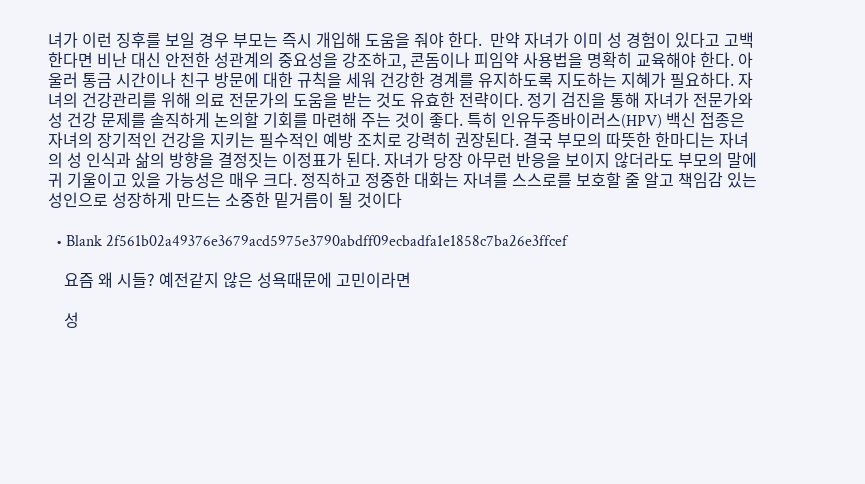녀가 이런 징후를 보일 경우 부모는 즉시 개입해 도움을 줘야 한다.  만약 자녀가 이미 성 경험이 있다고 고백한다면 비난 대신 안전한 성관계의 중요성을 강조하고, 콘돔이나 피임약 사용법을 명확히 교육해야 한다. 아울러 통금 시간이나 친구 방문에 대한 규칙을 세워 건강한 경계를 유지하도록 지도하는 지혜가 필요하다. 자녀의 건강관리를 위해 의료 전문가의 도움을 받는 것도 유효한 전략이다. 정기 검진을 통해 자녀가 전문가와 성 건강 문제를 솔직하게 논의할 기회를 마련해 주는 것이 좋다. 특히 인유두종바이러스(HPV) 백신 접종은 자녀의 장기적인 건강을 지키는 필수적인 예방 조치로 강력히 권장된다. 결국 부모의 따뜻한 한마디는 자녀의 성 인식과 삶의 방향을 결정짓는 이정표가 된다. 자녀가 당장 아무런 반응을 보이지 않더라도 부모의 말에 귀 기울이고 있을 가능성은 매우 크다. 정직하고 정중한 대화는 자녀를 스스로를 보호할 줄 알고 책임감 있는 성인으로 성장하게 만드는 소중한 밑거름이 될 것이다

  • Blank 2f561b02a49376e3679acd5975e3790abdff09ecbadfa1e1858c7ba26e3ffcef

    요즘 왜 시들? 예전같지 않은 성욕때문에 고민이라면

    성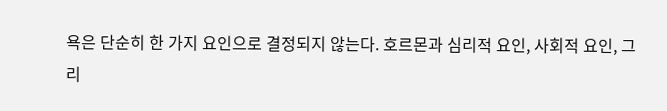욕은 단순히 한 가지 요인으로 결정되지 않는다. 호르몬과 심리적 요인, 사회적 요인, 그리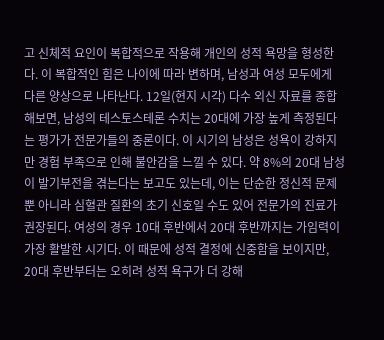고 신체적 요인이 복합적으로 작용해 개인의 성적 욕망을 형성한다. 이 복합적인 힘은 나이에 따라 변하며, 남성과 여성 모두에게 다른 양상으로 나타난다. 12일(현지 시각) 다수 외신 자료를 종합해보면, 남성의 테스토스테론 수치는 20대에 가장 높게 측정된다는 평가가 전문가들의 중론이다. 이 시기의 남성은 성욕이 강하지만 경험 부족으로 인해 불안감을 느낄 수 있다. 약 8%의 20대 남성이 발기부전을 겪는다는 보고도 있는데, 이는 단순한 정신적 문제뿐 아니라 심혈관 질환의 초기 신호일 수도 있어 전문가의 진료가 권장된다. 여성의 경우 10대 후반에서 20대 후반까지는 가임력이 가장 활발한 시기다. 이 때문에 성적 결정에 신중함을 보이지만, 20대 후반부터는 오히려 성적 욕구가 더 강해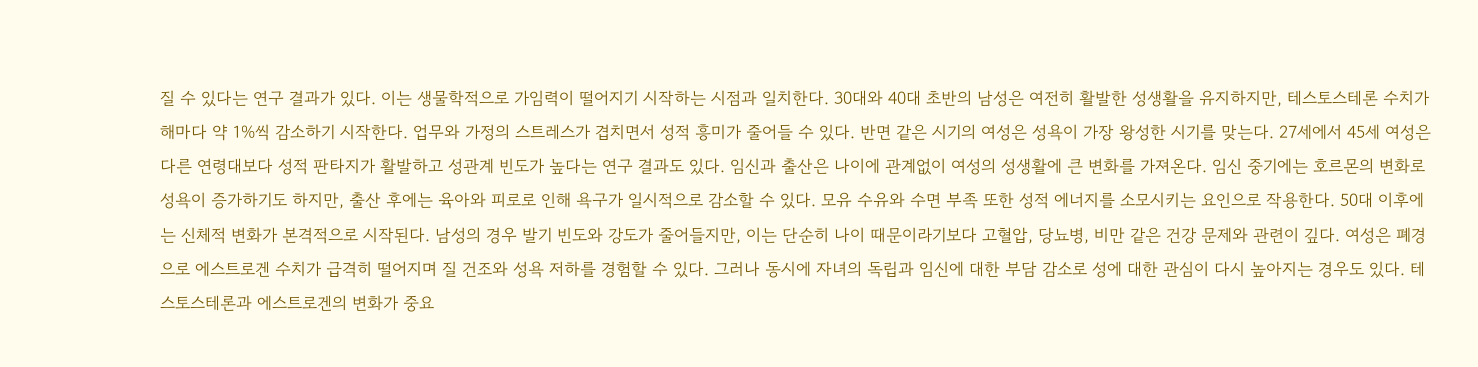질 수 있다는 연구 결과가 있다. 이는 생물학적으로 가임력이 떨어지기 시작하는 시점과 일치한다. 30대와 40대 초반의 남성은 여전히 활발한 성생활을 유지하지만, 테스토스테론 수치가 해마다 약 1%씩 감소하기 시작한다. 업무와 가정의 스트레스가 겹치면서 성적 흥미가 줄어들 수 있다. 반면 같은 시기의 여성은 성욕이 가장 왕성한 시기를 맞는다. 27세에서 45세 여성은 다른 연령대보다 성적 판타지가 활발하고 성관계 빈도가 높다는 연구 결과도 있다. 임신과 출산은 나이에 관계없이 여성의 성생활에 큰 변화를 가져온다. 임신 중기에는 호르몬의 변화로 성욕이 증가하기도 하지만, 출산 후에는 육아와 피로로 인해 욕구가 일시적으로 감소할 수 있다. 모유 수유와 수면 부족 또한 성적 에너지를 소모시키는 요인으로 작용한다. 50대 이후에는 신체적 변화가 본격적으로 시작된다. 남성의 경우 발기 빈도와 강도가 줄어들지만, 이는 단순히 나이 때문이라기보다 고혈압, 당뇨병, 비만 같은 건강 문제와 관련이 깊다. 여성은 폐경으로 에스트로겐 수치가 급격히 떨어지며 질 건조와 성욕 저하를 경험할 수 있다. 그러나 동시에 자녀의 독립과 임신에 대한 부담 감소로 성에 대한 관심이 다시 높아지는 경우도 있다. 테스토스테론과 에스트로겐의 변화가 중요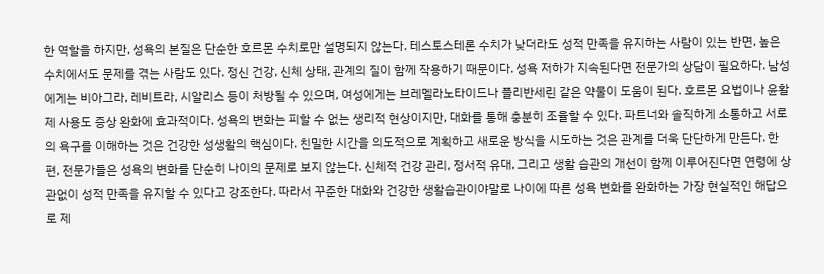한 역할을 하지만, 성욕의 본질은 단순한 호르몬 수치로만 설명되지 않는다. 테스토스테론 수치가 낮더라도 성적 만족을 유지하는 사람이 있는 반면, 높은 수치에서도 문제를 겪는 사람도 있다. 정신 건강, 신체 상태, 관계의 질이 함께 작용하기 때문이다. 성욕 저하가 지속된다면 전문가의 상담이 필요하다. 남성에게는 비아그라, 레비트라, 시알리스 등이 처방될 수 있으며, 여성에게는 브레멜라노타이드나 플리반세린 같은 약물이 도움이 된다. 호르몬 요법이나 윤활제 사용도 증상 완화에 효과적이다. 성욕의 변화는 피할 수 없는 생리적 현상이지만, 대화를 통해 충분히 조율할 수 있다. 파트너와 솔직하게 소통하고 서로의 욕구를 이해하는 것은 건강한 성생활의 핵심이다. 친밀한 시간을 의도적으로 계획하고 새로운 방식을 시도하는 것은 관계를 더욱 단단하게 만든다. 한편, 전문가들은 성욕의 변화를 단순히 나이의 문제로 보지 않는다. 신체적 건강 관리, 정서적 유대, 그리고 생활 습관의 개선이 함께 이루어진다면 연령에 상관없이 성적 만족을 유지할 수 있다고 강조한다. 따라서 꾸준한 대화와 건강한 생활습관이야말로 나이에 따른 성욕 변화를 완화하는 가장 현실적인 해답으로 제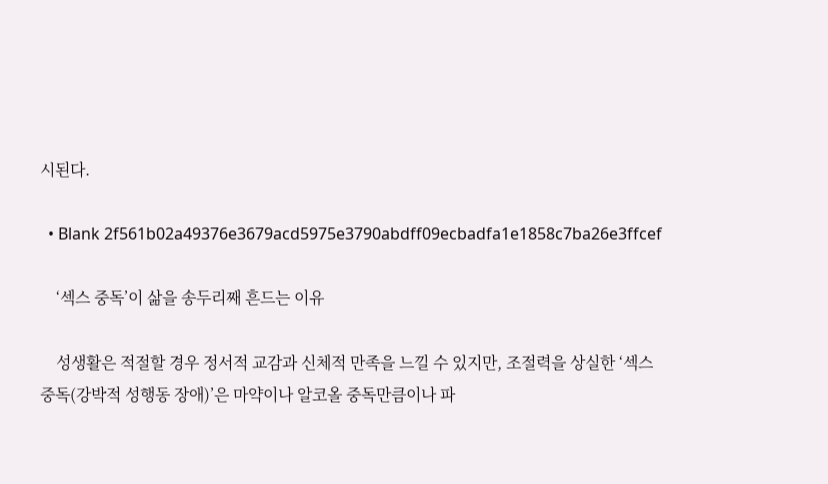시된다.

  • Blank 2f561b02a49376e3679acd5975e3790abdff09ecbadfa1e1858c7ba26e3ffcef

    ‘섹스 중독’이 삶을 송두리째 흔드는 이유

    성생활은 적절할 경우 정서적 교감과 신체적 만족을 느낄 수 있지만, 조절력을 상실한 ‘섹스 중독(강박적 성행동 장애)’은 마약이나 알코올 중독만큼이나 파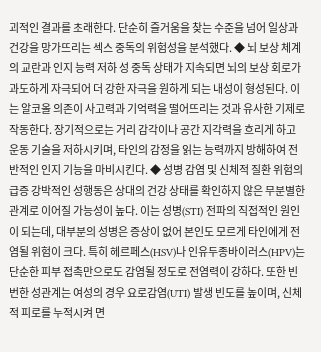괴적인 결과를 초래한다. 단순히 즐거움을 찾는 수준을 넘어 일상과 건강을 망가뜨리는 섹스 중독의 위험성을 분석했다. ◆ 뇌 보상 체계의 교란과 인지 능력 저하 성 중독 상태가 지속되면 뇌의 보상 회로가 과도하게 자극되어 더 강한 자극을 원하게 되는 내성이 형성된다. 이는 알코올 의존이 사고력과 기억력을 떨어뜨리는 것과 유사한 기제로 작동한다. 장기적으로는 거리 감각이나 공간 지각력을 흐리게 하고 운동 기술을 저하시키며, 타인의 감정을 읽는 능력까지 방해하여 전반적인 인지 기능을 마비시킨다. ◆ 성병 감염 및 신체적 질환 위험의 급증 강박적인 성행동은 상대의 건강 상태를 확인하지 않은 무분별한 관계로 이어질 가능성이 높다. 이는 성병(STI) 전파의 직접적인 원인이 되는데, 대부분의 성병은 증상이 없어 본인도 모르게 타인에게 전염될 위험이 크다. 특히 헤르페스(HSV)나 인유두종바이러스(HPV)는 단순한 피부 접촉만으로도 감염될 정도로 전염력이 강하다. 또한 빈번한 성관계는 여성의 경우 요로감염(UTI) 발생 빈도를 높이며, 신체적 피로를 누적시켜 면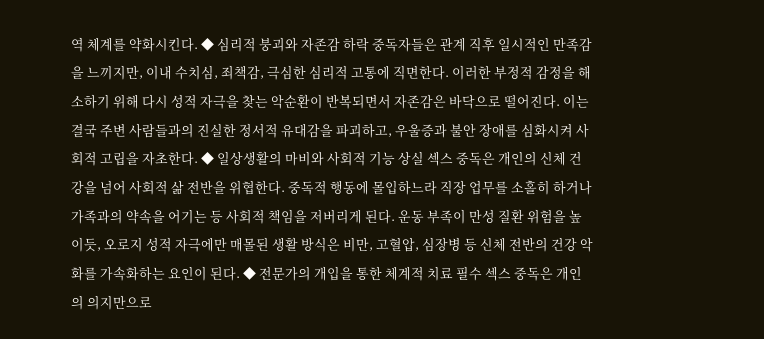역 체계를 약화시킨다. ◆ 심리적 붕괴와 자존감 하락 중독자들은 관계 직후 일시적인 만족감을 느끼지만, 이내 수치심, 죄책감, 극심한 심리적 고통에 직면한다. 이러한 부정적 감정을 해소하기 위해 다시 성적 자극을 찾는 악순환이 반복되면서 자존감은 바닥으로 떨어진다. 이는 결국 주변 사람들과의 진실한 정서적 유대감을 파괴하고, 우울증과 불안 장애를 심화시켜 사회적 고립을 자초한다. ◆ 일상생활의 마비와 사회적 기능 상실 섹스 중독은 개인의 신체 건강을 넘어 사회적 삶 전반을 위협한다. 중독적 행동에 몰입하느라 직장 업무를 소홀히 하거나 가족과의 약속을 어기는 등 사회적 책임을 저버리게 된다. 운동 부족이 만성 질환 위험을 높이듯, 오로지 성적 자극에만 매몰된 생활 방식은 비만, 고혈압, 심장병 등 신체 전반의 건강 악화를 가속화하는 요인이 된다. ◆ 전문가의 개입을 통한 체계적 치료 필수 섹스 중독은 개인의 의지만으로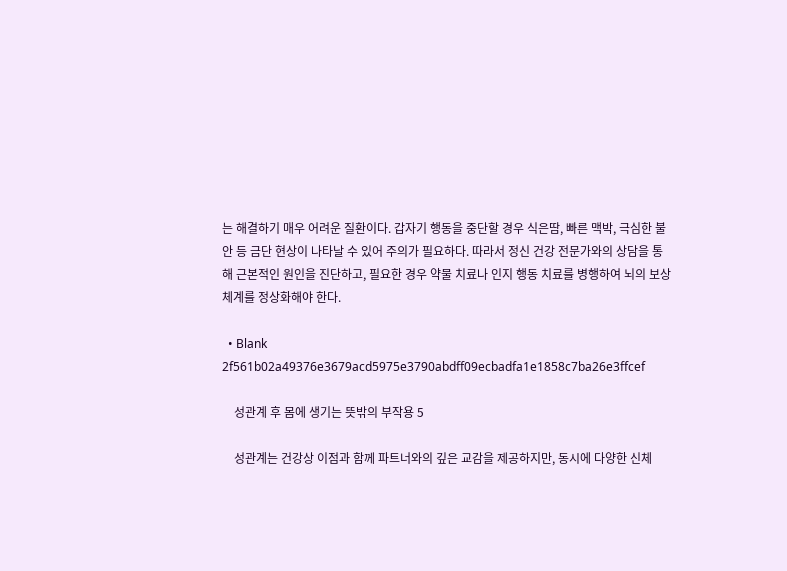는 해결하기 매우 어려운 질환이다. 갑자기 행동을 중단할 경우 식은땀, 빠른 맥박, 극심한 불안 등 금단 현상이 나타날 수 있어 주의가 필요하다. 따라서 정신 건강 전문가와의 상담을 통해 근본적인 원인을 진단하고, 필요한 경우 약물 치료나 인지 행동 치료를 병행하여 뇌의 보상 체계를 정상화해야 한다.

  • Blank 2f561b02a49376e3679acd5975e3790abdff09ecbadfa1e1858c7ba26e3ffcef

    성관계 후 몸에 생기는 뜻밖의 부작용 5

    성관계는 건강상 이점과 함께 파트너와의 깊은 교감을 제공하지만, 동시에 다양한 신체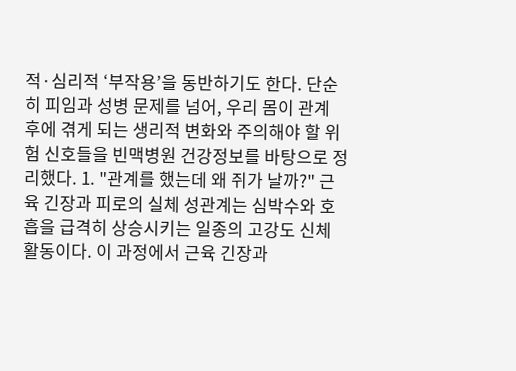적·심리적 ‘부작용’을 동반하기도 한다. 단순히 피임과 성병 문제를 넘어, 우리 몸이 관계 후에 겪게 되는 생리적 변화와 주의해야 할 위험 신호들을 빈맥병원 건강정보를 바탕으로 정리했다. 1. "관계를 했는데 왜 쥐가 날까?" 근육 긴장과 피로의 실체 성관계는 심박수와 호흡을 급격히 상승시키는 일종의 고강도 신체 활동이다. 이 과정에서 근육 긴장과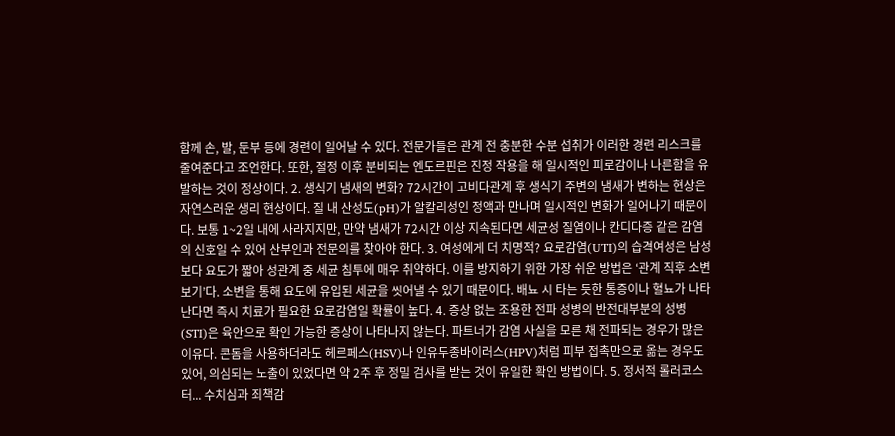함께 손, 발, 둔부 등에 경련이 일어날 수 있다. 전문가들은 관계 전 충분한 수분 섭취가 이러한 경련 리스크를 줄여준다고 조언한다. 또한, 절정 이후 분비되는 엔도르핀은 진정 작용을 해 일시적인 피로감이나 나른함을 유발하는 것이 정상이다. 2. 생식기 냄새의 변화? 72시간이 고비다관계 후 생식기 주변의 냄새가 변하는 현상은 자연스러운 생리 현상이다. 질 내 산성도(pH)가 알칼리성인 정액과 만나며 일시적인 변화가 일어나기 때문이다. 보통 1~2일 내에 사라지지만, 만약 냄새가 72시간 이상 지속된다면 세균성 질염이나 칸디다증 같은 감염의 신호일 수 있어 산부인과 전문의를 찾아야 한다. 3. 여성에게 더 치명적? 요로감염(UTI)의 습격여성은 남성보다 요도가 짧아 성관계 중 세균 침투에 매우 취약하다. 이를 방지하기 위한 가장 쉬운 방법은 ‘관계 직후 소변보기’다. 소변을 통해 요도에 유입된 세균을 씻어낼 수 있기 때문이다. 배뇨 시 타는 듯한 통증이나 혈뇨가 나타난다면 즉시 치료가 필요한 요로감염일 확률이 높다. 4. 증상 없는 조용한 전파 성병의 반전대부분의 성병(STI)은 육안으로 확인 가능한 증상이 나타나지 않는다. 파트너가 감염 사실을 모른 채 전파되는 경우가 많은 이유다. 콘돔을 사용하더라도 헤르페스(HSV)나 인유두종바이러스(HPV)처럼 피부 접촉만으로 옮는 경우도 있어, 의심되는 노출이 있었다면 약 2주 후 정밀 검사를 받는 것이 유일한 확인 방법이다. 5. 정서적 롤러코스터... 수치심과 죄책감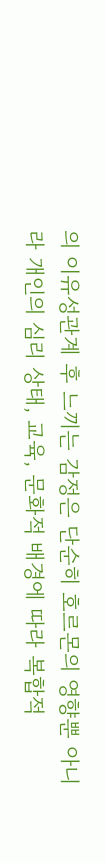의 이유성관계 후 느끼는 감정은 단순히 호르몬의 영향뿐 아니라 개인의 심리 상태, 교육, 문화적 배경에 따라 복합적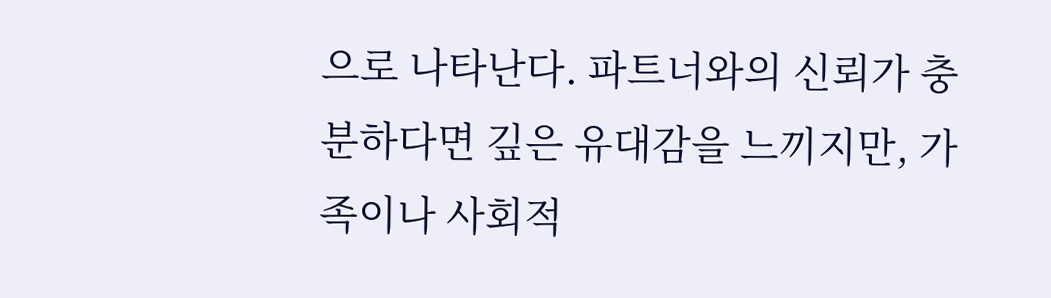으로 나타난다. 파트너와의 신뢰가 충분하다면 깊은 유대감을 느끼지만, 가족이나 사회적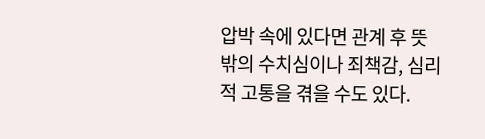압박 속에 있다면 관계 후 뜻밖의 수치심이나 죄책감, 심리적 고통을 겪을 수도 있다.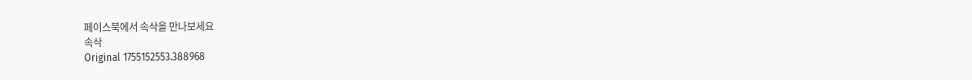페이스북에서 속삭을 만나보세요
속삭
Original 1755152553.388968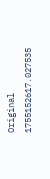Original 1755152617.027535